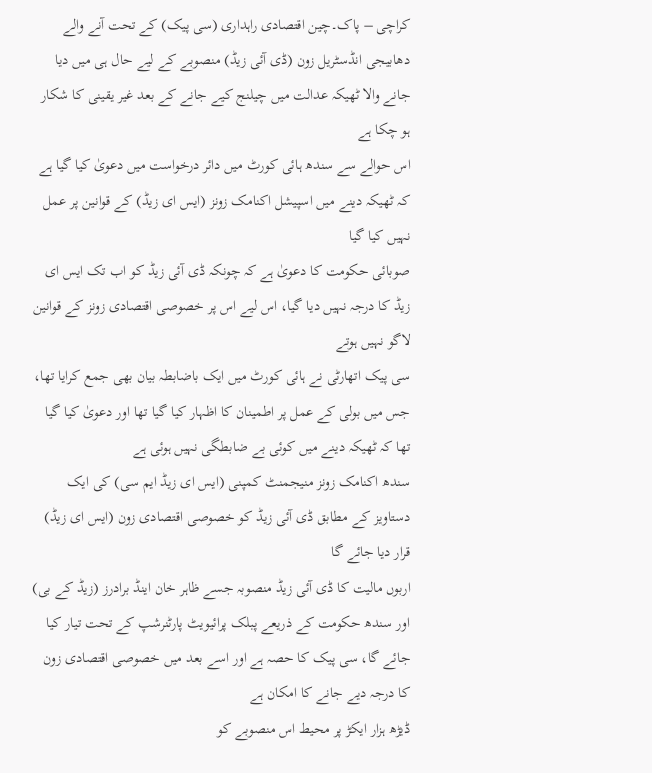کراچی – پاک۔چین اقتصادی راہداری (سی پیک) کے تحت آنے والے دھابیجی انڈسٹریل زون (ڈی آئی زیڈ) منصوبے کے لیے حال ہی میں دیا جانے والا ٹھیکہ عدالت میں چیلنج کیے جانے کے بعد غیر یقینی کا شکار ہو چکا ہے
اس حوالے سے سندھ ہائی کورٹ میں دائر درخواست میں دعویٰ کیا گیا ہے کہ ٹھیکہ دینے میں اسپیشل اکنامک زونز (ایس ای زیڈ) کے قوانین پر عمل نہیں کیا گیا
صوبائی حکومت کا دعویٰ ہے کہ چونکہ ڈی آئی زیڈ کو اب تک ایس ای زیڈ کا درجہ نہیں دیا گیا، اس لیے اس پر خصوصی اقتصادی زونز کے قوانین لاگو نہیں ہوتے
سی پیک اتھارٹی نے ہائی کورٹ میں ایک باضابطہ بیان بھی جمع کرایا تھا، جس میں بولی کے عمل پر اطمینان کا اظہار کیا گیا تھا اور دعویٰ کیا گیا تھا کہ ٹھیکہ دینے میں کوئی بے ضابطگی نہیں ہوئی ہے
سندھ اکنامک زونز منیجمنٹ کمپنی (ایس ای زیڈ ایم سی) کی ایک دستاویز کے مطابق ڈی آئی زیڈ کو خصوصی اقتصادی زون (ایس ای زیڈ) قرار دیا جائے گا
اربوں مالیت کا ڈی آئی زیڈ منصوبہ جسے ظاہر خان اینڈ برادرز (زیڈ کے بی) اور سندھ حکومت کے ذریعے پبلک پرائیویٹ پارٹنرشپ کے تحت تیار کیا جائے گا، سی پیک کا حصہ ہے اور اسے بعد میں خصوصی اقتصادی زون کا درجہ دیے جانے کا امکان ہے
ڈیڑھ ہزار ایکڑ پر محیط اس منصوبے کو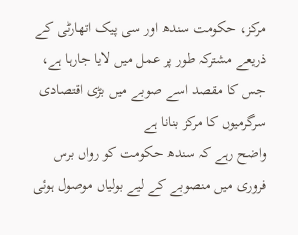مرکز، حکومت سندھ اور سی پیک اتھارٹی کے ذریعے مشترکہ طور پر عمل میں لایا جارہا ہے، جس کا مقصد اسے صوبے میں بڑی اقتصادی سرگرمیوں کا مرکز بنانا ہے
واضح رہے کہ سندھ حکومت کو رواں برس فروری میں منصوبے کے لیے بولیاں موصول ہوئی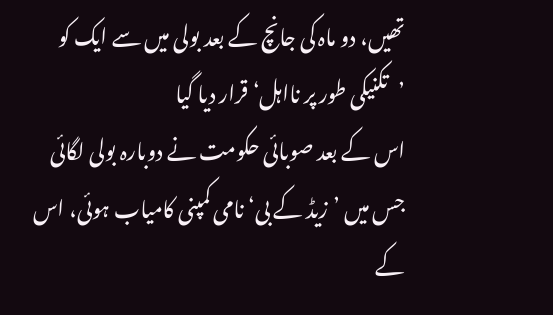تھیں، دو ماہ کی جانچ کے بعد بولی میں سے ایک کو ’تکنیکی طور پر نااہل‘ قرار دیا گیا
اس کے بعد صوبائی حکومت نے دوبارہ بولی لگائی جس میں ’زیڈ کے بی‘ نامی کمپنی کامیاب ہوئی، اس کے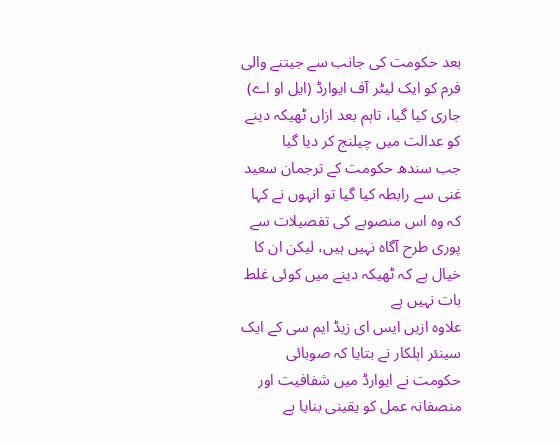بعد حکومت کی جانب سے جیتنے والی فرم کو ایک لیٹر آف ایوارڈ (ایل او اے) جاری کیا گیا، تاہم بعد ازاں ٹھیکہ دینے کو عدالت میں چیلنج کر دیا گیا
جب سندھ حکومت کے ترجمان سعید غنی سے رابطہ کیا گیا تو انہوں نے کہا کہ وہ اس منصوبے کی تفصیلات سے پوری طرح آگاہ نہیں ہیں، لیکن ان کا خیال ہے کہ ٹھیکہ دینے میں کوئی غلط بات نہیں ہے
علاوہ ازیں ایس ای زیڈ ایم سی کے ایک سینئر اہلکار نے بتایا کہ صوبائی حکومت نے ایوارڈ میں شفافیت اور منصفانہ عمل کو یقینی بنایا ہے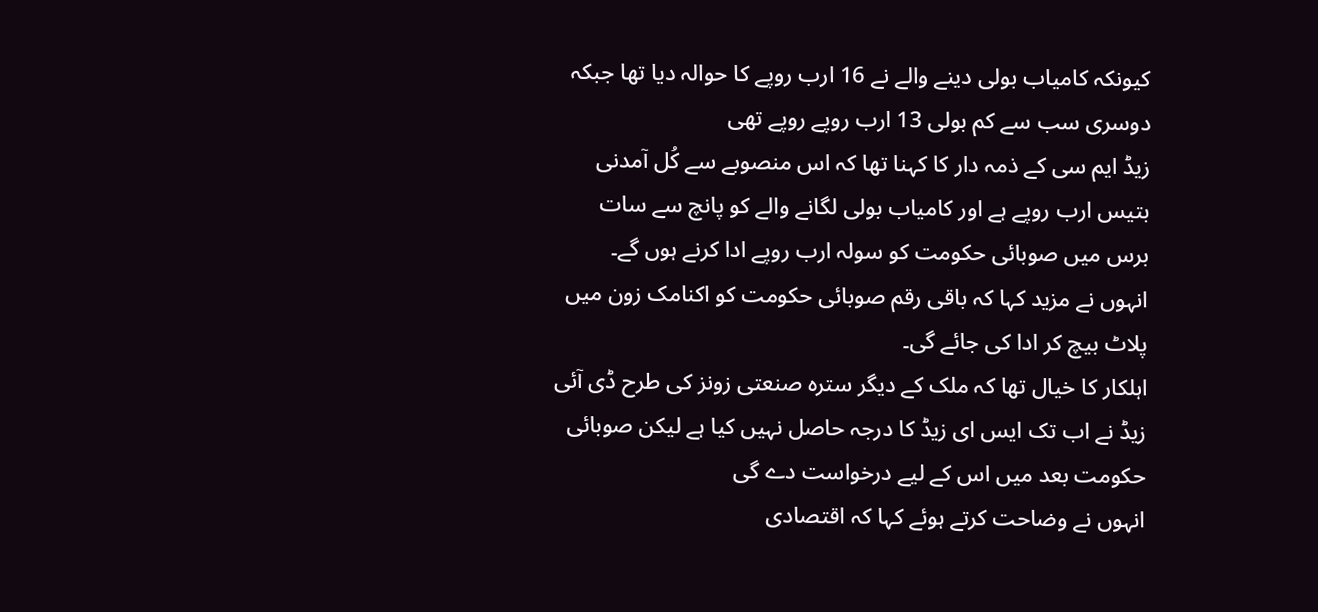کیونکہ کامیاب بولی دینے والے نے 16 ارب روپے کا حوالہ دیا تھا جبکہ دوسری سب سے کم بولی 13 ارب روپے روپے تھی
زیڈ ایم سی کے ذمہ دار کا کہنا تھا کہ اس منصوبے سے کُل آمدنی بتیس ارب روپے ہے اور کامیاب بولی لگانے والے کو پانچ سے سات برس میں صوبائی حکومت کو سولہ ارب روپے ادا کرنے ہوں گے۔
انہوں نے مزید کہا کہ باقی رقم صوبائی حکومت کو اکنامک زون میں پلاٹ بیچ کر ادا کی جائے گی۔
اہلکار کا خیال تھا کہ ملک کے دیگر سترہ صنعتی زونز کی طرح ڈی آئی زیڈ نے اب تک ایس ای زیڈ کا درجہ حاصل نہیں کیا ہے لیکن صوبائی حکومت بعد میں اس کے لیے درخواست دے گی
انہوں نے وضاحت کرتے ہوئے کہا کہ اقتصادی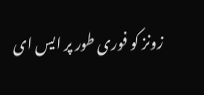زونز کو فوری طور پر ایس ای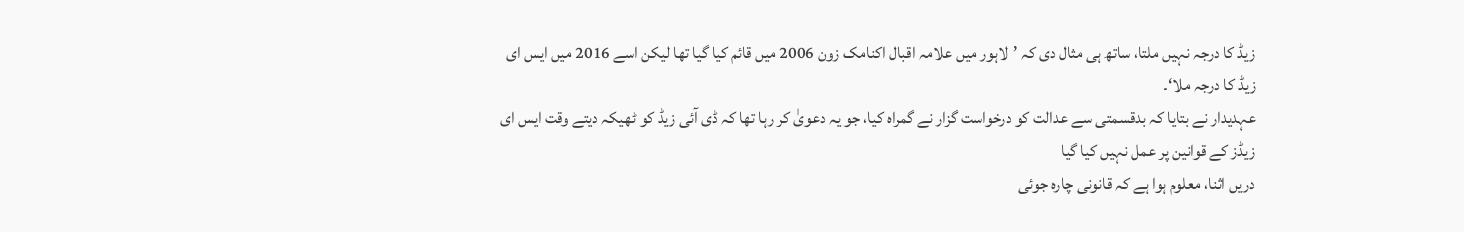زیڈ کا درجہ نہیں ملتا، ساتھ ہی مثال دی کہ ’لاہور میں علامہ اقبال اکنامک زون 2006 میں قائم کیا گیا تھا لیکن اسے 2016 میں ایس ای زیڈ کا درجہ ملا‘۔
عہدیدار نے بتایا کہ بدقسمتی سے عدالت کو درخواست گزار نے گمراہ کیا، جو یہ دعویٰ کر رہا تھا کہ ڈی آئی زیڈ کو ٹھیکہ دیتے وقت ایس ای زیڈز کے قوانین پر عمل نہیں کیا گیا
دریں اثنا، معلوم ہوا ہے کہ قانونی چارہ جوئی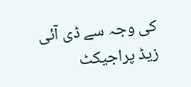کی وجہ سے ڈی آئی زیڈ پراجیکٹ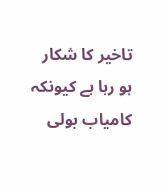تاخیر کا شکار ہو رہا ہے کیونکہ کامیاب بولی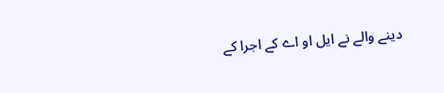دینے والے نے ایل او اے کے اجرا کے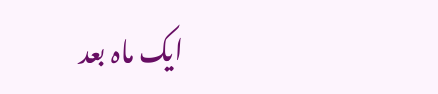ایک ماہ بعد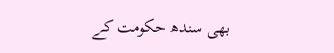بھی سندھ حکومت کے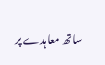ساتھ معاہدے پر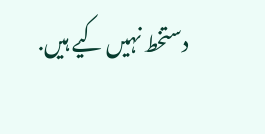دستخط نہیں کیے ہیں.